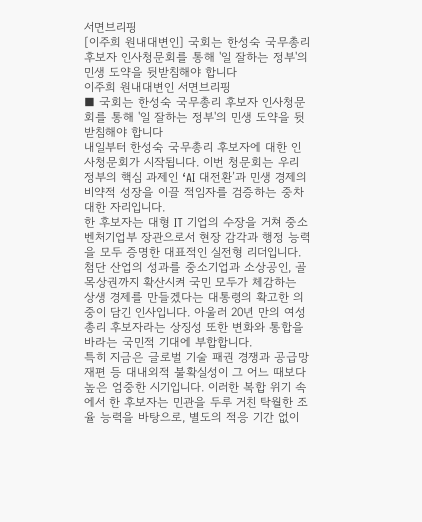서면브리핑
[이주희 원내대변인] 국회는 한성숙 국무총리 후보자 인사청문회를 통해 '일 잘하는 정부'의 민생 도약을 뒷받침해야 합니다
이주희 원내대변인 서면브리핑
■ 국회는 한성숙 국무총리 후보자 인사청문회를 통해 '일 잘하는 정부'의 민생 도약을 뒷받침해야 합니다
내일부터 한성숙 국무총리 후보자에 대한 인사청문회가 시작됩니다. 이번 청문회는 우리 정부의 핵심 과제인 ‘AI 대전환’과 민생 경제의 비약적 성장을 이끌 적임자를 검증하는 중차대한 자리입니다.
한 후보자는 대형 IT 기업의 수장을 거쳐 중소벤처기업부 장관으로서 현장 감각과 행정 능력을 모두 증명한 대표적인 실전형 리더입니다. 첨단 산업의 성과를 중소기업과 소상공인, 골목상권까지 확산시켜 국민 모두가 체감하는 상생 경제를 만들겠다는 대통령의 확고한 의중이 담긴 인사입니다. 아울러 20년 만의 여성 총리 후보자라는 상징성 또한 변화와 통합을 바라는 국민적 기대에 부합합니다.
특히 지금은 글로벌 기술 패권 경쟁과 공급망 재편 등 대내외적 불확실성이 그 어느 때보다 높은 엄중한 시기입니다. 이러한 복합 위기 속에서 한 후보자는 민관을 두루 거친 탁월한 조율 능력을 바탕으로, 별도의 적응 기간 없이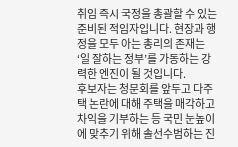취임 즉시 국정을 총괄할 수 있는 준비된 적임자입니다. 현장과 행정을 모두 아는 총리의 존재는 ‘일 잘하는 정부’를 가동하는 강력한 엔진이 될 것입니다.
후보자는 청문회를 앞두고 다주택 논란에 대해 주택을 매각하고 차익을 기부하는 등 국민 눈높이에 맞추기 위해 솔선수범하는 진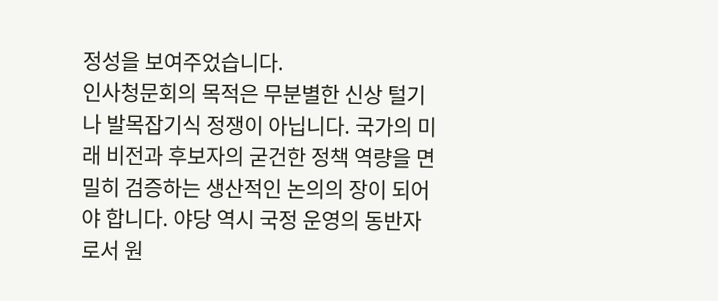정성을 보여주었습니다.
인사청문회의 목적은 무분별한 신상 털기나 발목잡기식 정쟁이 아닙니다. 국가의 미래 비전과 후보자의 굳건한 정책 역량을 면밀히 검증하는 생산적인 논의의 장이 되어야 합니다. 야당 역시 국정 운영의 동반자로서 원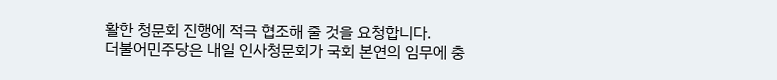활한 청문회 진행에 적극 협조해 줄 것을 요청합니다.
더불어민주당은 내일 인사청문회가 국회 본연의 임무에 충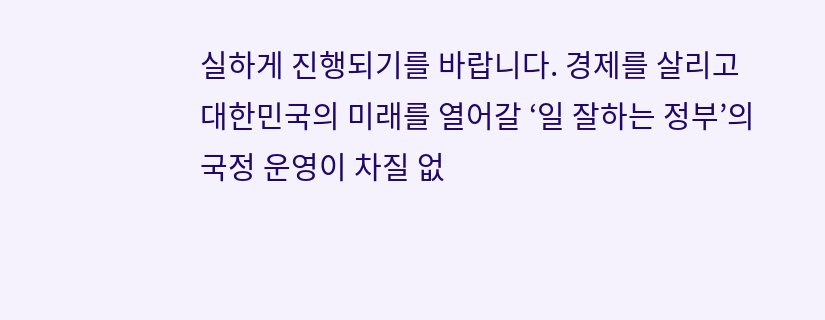실하게 진행되기를 바랍니다. 경제를 살리고 대한민국의 미래를 열어갈 ‘일 잘하는 정부’의 국정 운영이 차질 없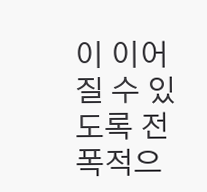이 이어질 수 있도록 전폭적으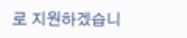로 지원하겠습니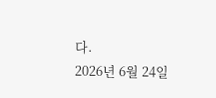다.
2026년 6월 24일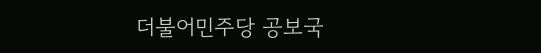더불어민주당 공보국